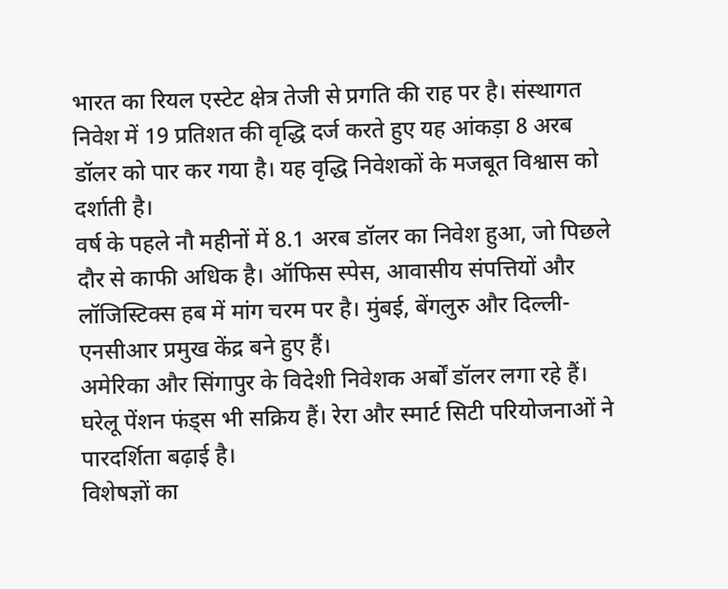भारत का रियल एस्टेट क्षेत्र तेजी से प्रगति की राह पर है। संस्थागत निवेश में 19 प्रतिशत की वृद्धि दर्ज करते हुए यह आंकड़ा 8 अरब डॉलर को पार कर गया है। यह वृद्धि निवेशकों के मजबूत विश्वास को दर्शाती है।
वर्ष के पहले नौ महीनों में 8.1 अरब डॉलर का निवेश हुआ, जो पिछले दौर से काफी अधिक है। ऑफिस स्पेस, आवासीय संपत्तियों और लॉजिस्टिक्स हब में मांग चरम पर है। मुंबई, बेंगलुरु और दिल्ली-एनसीआर प्रमुख केंद्र बने हुए हैं।
अमेरिका और सिंगापुर के विदेशी निवेशक अर्बों डॉलर लगा रहे हैं। घरेलू पेंशन फंड्स भी सक्रिय हैं। रेरा और स्मार्ट सिटी परियोजनाओं ने पारदर्शिता बढ़ाई है।
विशेषज्ञों का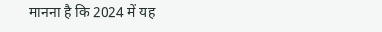मानना है कि 2024 में यह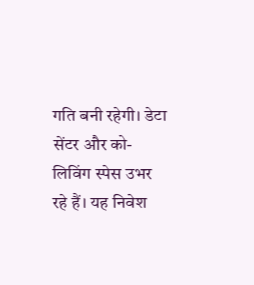गति बनी रहेगी। डेटा सेंटर और को-लिविंग स्पेस उभर रहे हैं। यह निवेश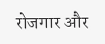रोजगार और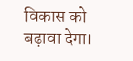विकास को बढ़ावा देगा।